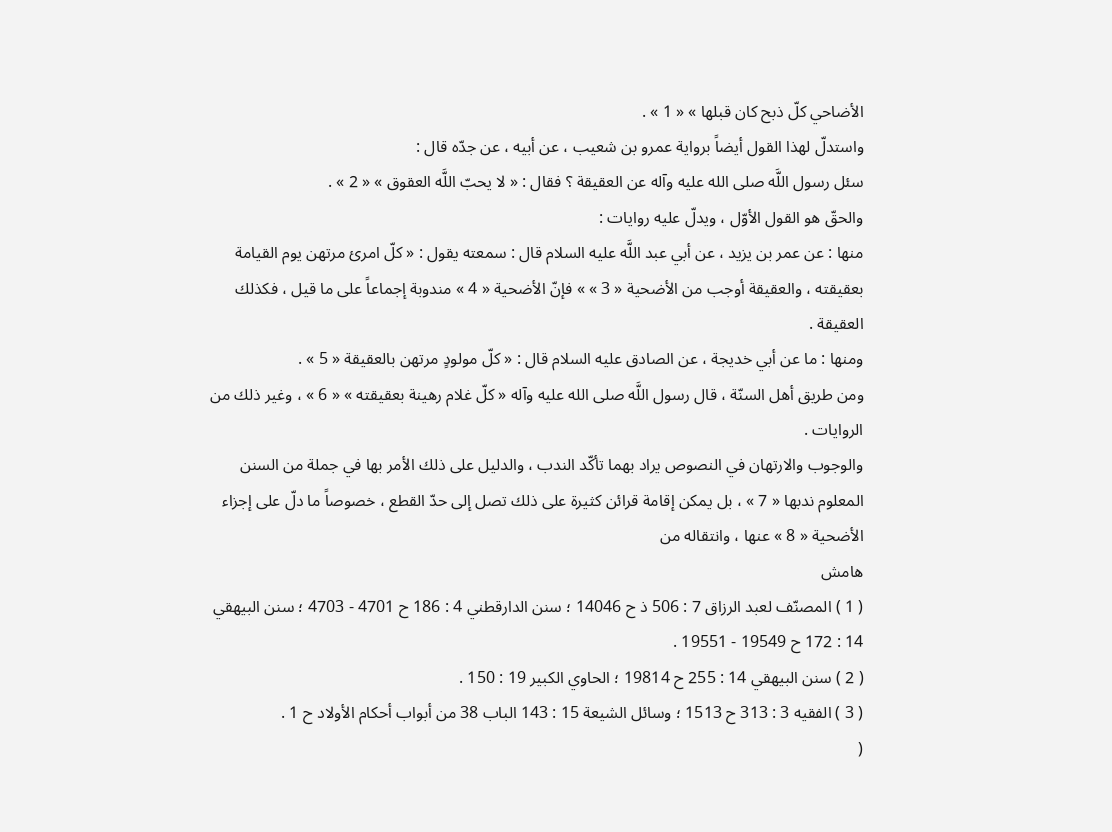الأضاحي كلّ ذبح كان قبلها » « 1 » .
واستدلّ لهذا القول أيضاً برواية عمرو بن شعيب ، عن أبيه ، عن جدّه قال :
سئل رسول اللَّه صلى الله عليه وآله عن العقيقة ؟ فقال : « لا يحبّ اللَّه العقوق » « 2 » .
والحقّ هو القول الأوّل ، ويدلّ عليه روايات :
منها : عن عمر بن يزيد ، عن أبي عبد اللَّه عليه السلام قال : سمعته يقول : « كلّ امرئ مرتهن يوم القيامة بعقيقته ، والعقيقة أوجب من الأضحية « 3 » » فإنّ الأضحية « 4 » مندوبة إجماعاً على ما قيل ، فكذلك العقيقة .
ومنها : ما عن أبي خديجة ، عن الصادق عليه السلام قال : « كلّ مولودٍ مرتهن بالعقيقة « 5 » .
ومن طريق أهل السنّة ، قال رسول اللَّه صلى الله عليه وآله « كلّ غلام رهينة بعقيقته » « 6 » ، وغير ذلك من الروايات .
والوجوب والارتهان في النصوص يراد بهما تأكّد الندب ، والدليل على ذلك الأمر بها في جملة من السنن المعلوم ندبها « 7 » ، بل يمكن إقامة قرائن كثيرة على ذلك تصل إلى حدّ القطع ، خصوصاً ما دلّ على إجزاء الأضحية « 8 » عنها ، وانتقاله من
هامش
( 1 ) المصنّف لعبد الرزاق 7 : 506 ذ ح 14046 ؛ سنن الدارقطني 4 : 186 ح 4701 - 4703 ؛ سنن البيهقي 14 : 172 ح 19549 - 19551 .
( 2 ) سنن البيهقي 14 : 255 ح 19814 ؛ الحاوي الكبير 19 : 150 .
( 3 ) الفقيه 3 : 313 ح 1513 ؛ وسائل الشيعة 15 : 143 الباب 38 من أبواب أحكام الأولاد ح 1 .
(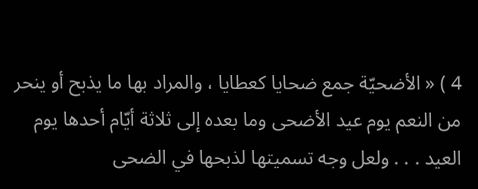4 ) « الأضحيّة جمع ضحايا كعطايا ، والمراد بها ما يذبح أو ينحر من النعم يوم عيد الأضحى وما بعده إلى ثلاثة أيّام أحدها يوم العيد . . . ولعل وجه تسميتها لذبحها في الضحى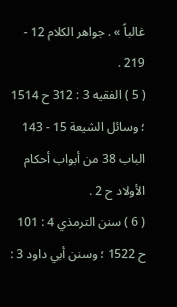غالباً » . جواهر الكلام 12 - 219 .
( 5 ) الفقيه 3 : 312 ح 1514 ؛ وسائل الشيعة 15 - 143 الباب 38 من أبواب أحكام الأولاد ح 2 .
( 6 ) سنن الترمذي 4 : 101 ح 1522 ؛ وسنن أبي داود 3 :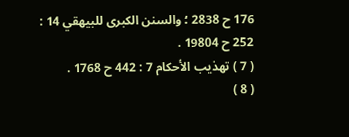176 ح 2838 ؛ والسنن الكبرى للبيهقي 14 : 252 ح 19804 .
( 7 ) تهذيب الأحكام 7 : 442 ح 1768 .
( 8 )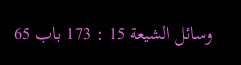وسائل الشيعة 15 : 173 باب 65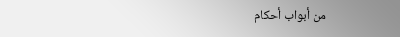من أبواب أحكام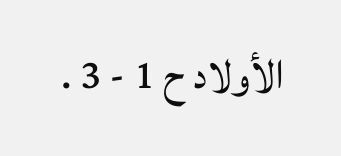الأولاد ح 1 - 3 .